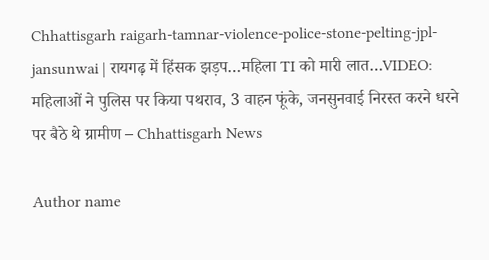Chhattisgarh raigarh-tamnar-violence-police-stone-pelting-jpl-jansunwai | रायगढ़ में हिंसक झड़प…महिला TI को मारी लात…VIDEO: महिलाओं ने पुलिस पर किया पथराव, 3 वाहन फूंके, जनसुनवाई निरस्त करने धरने पर बैठे थे ग्रामीण – Chhattisgarh News

Author name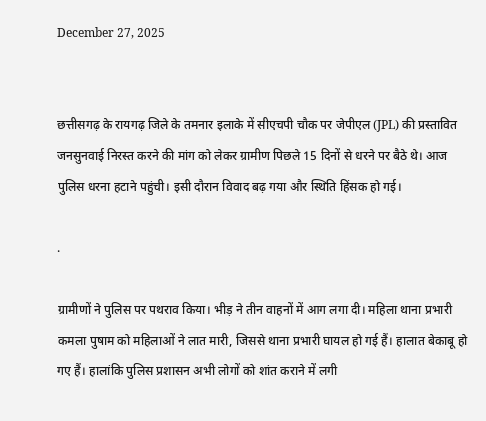December 27, 2025


छत्तीसगढ़ के रायगढ़ जिले के तमनार इलाके में सीएचपी चौक पर जेपीएल (JPL) की प्रस्तावित जनसुनवाई निरस्त करने की मांग को लेकर ग्रामीण पिछले 15 दिनों से धरने पर बैठे थे। आज पुलिस धरना हटाने पहुंची। इसी दौरान विवाद बढ़ गया और स्थिति हिंसक हो गई।

.

ग्रामीणों ने पुलिस पर पथराव किया। भीड़ ने तीन वाहनों में आग लगा दी। महिला थाना प्रभारी कमला पुषाम को महिलाओं ने लात मारी, जिससे थाना प्रभारी घायल हो गई हैं। हालात बेकाबू हो गए हैं। हालांकि पुलिस प्रशासन अभी लोगों को शांत कराने में लगी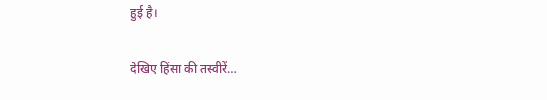हुई है।

देखिए हिंसा की तस्वीरें…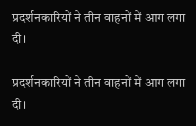प्रदर्शनकारियों ने तीन वाहनों में आग लगा दी।

प्रदर्शनकारियों ने तीन वाहनों में आग लगा दी।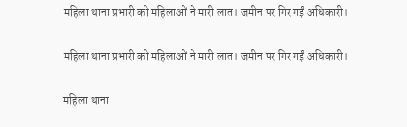महिला थाना प्रभारी को महिलाओं ने मारी लात। जमीन पर गिर गईं अधिकारी।

महिला थाना प्रभारी को महिलाओं ने मारी लात। जमीन पर गिर गईं अधिकारी।

महिला थाना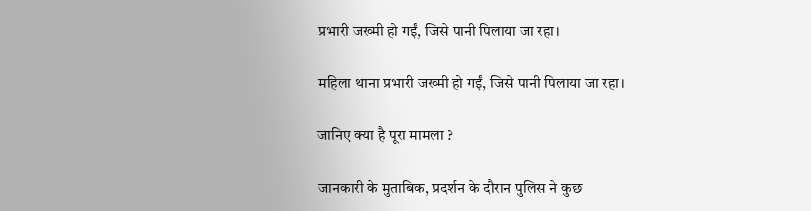प्रभारी जख्मी हो गईं, जिसे पानी पिलाया जा रहा।

महिला थाना प्रभारी जख्मी हो गईं, जिसे पानी पिलाया जा रहा।

जानिए क्या है पूरा मामला ?

जानकारी के मुताबिक, प्रदर्शन के दौरान पुलिस ने कुछ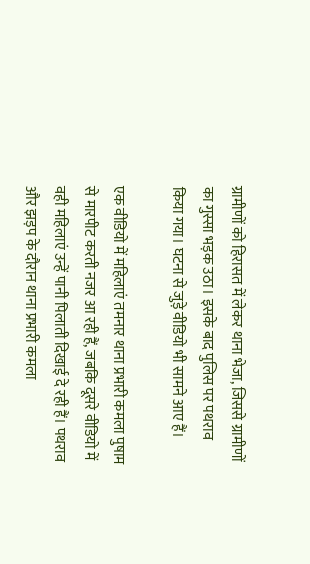ग्रामीणों को हिरासत में लेकर थाना भेजा, जिससे ग्रामीणों का गुस्सा भड़क उठा। इसके बाद पुलिस पर पथराव किया गया। घटना से जुड़े वीडियो भी सामने आए हैं।

एक वीडियो में महिलाएं तमनार थाना प्रभारी कमला पुषाम से मारपीट करती नजर आ रही हैं, जबकि दूसरे वीडियो में वही महिलाएं उन्हें पानी पिलाती दिखाई दे रही हैं। पथराव और झड़प के दौरान थाना प्रभारी कमला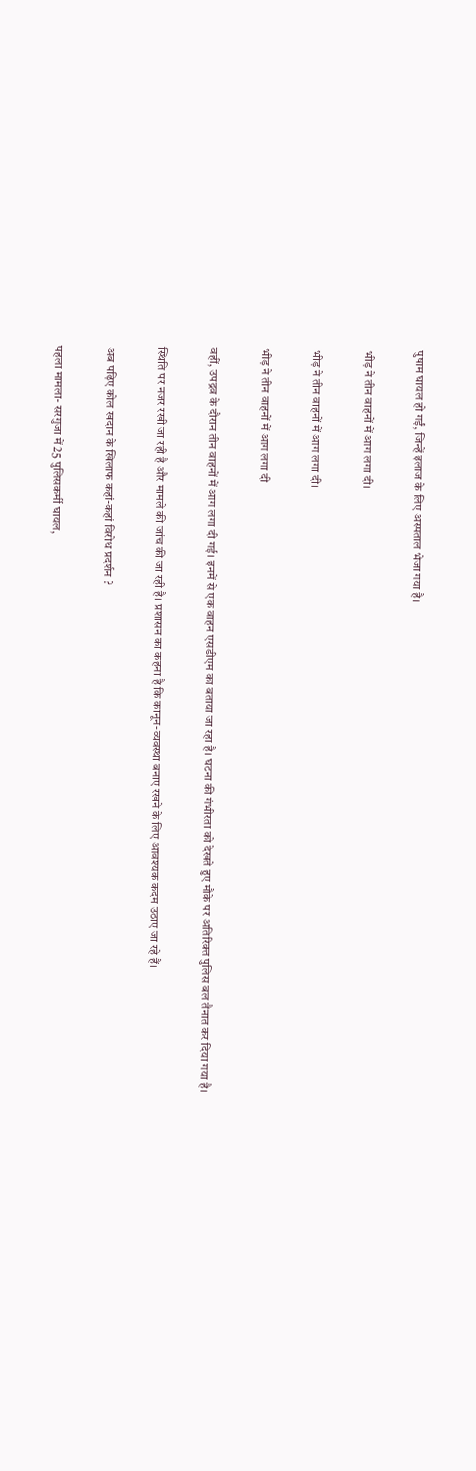पुषाम घायल हो गईं, जिन्हें इलाज के लिए अस्पताल भेजा गया है।

भीड़ ने तीन वाहनों में आग लगा दी।

भीड़ ने तीन वाहनों में आग लगा दी।

भीड़ ने तीन वाहनों में आग लगा दी

वहीं, उपद्रव के दौरान तीन वाहनों में आग लगा दी गई। इनमें से एक वाहन एसडीएम का बताया जा रहा है। घटना की गंभीरता को देखते हुए मौके पर अतिरिक्त पुलिस बल तैनात कर दिया गया है।

स्थिति पर नजर रखी जा रही है और मामले की जांच की जा रही है। प्रशासन का कहना है कि कानून-व्यवस्था बनाए रखने के लिए आवश्यक कदम उठाए जा रहे हैं।

अब पढ़िए कोल खदान के खिलाफ कहां-कहां विरोध प्रदर्शन ?

पहला मामला- सरगुजा में 25 पुलिसकर्मी घायल,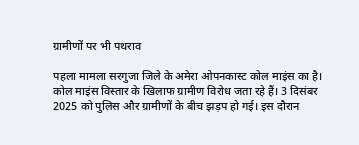ग्रामीणों पर भी पथराव

पहला मामला सरगुजा जिले के अमेरा ओपनकास्ट कोल माइंस का है। कोल माइंस विस्तार के खिलाफ ग्रामीण विरोध जता रहे हैं। 3 दिसंबर 2025 को पुलिस और ग्रामीणों के बीच झड़प हो गई। इस दौरान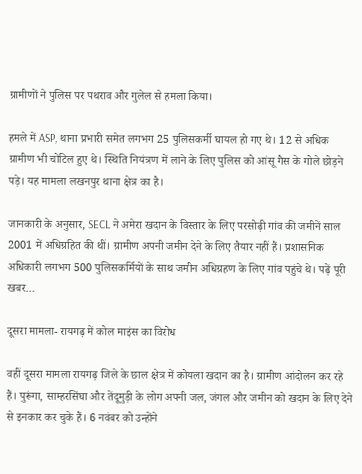ग्रामीणों ने पुलिस पर पथराव और गुलेल से हमला किया।

हमले में ASP, थाना प्रभारी समेत लगभग 25 पुलिसकर्मी घायल हो गए थे। 12 से अधिक ग्रामीण भी चोटिल हुए थे। स्थिति नियंत्रण में लाने के लिए पुलिस को आंसू गैस के गोले छोड़ने पड़े। यह मामला लखनपुर थाना क्षेत्र का है।

जानकारी के अनुसार, SECL ने अमेरा खदान के विस्तार के लिए परसोढ़ी गांव की जमीनें साल 2001 में अधिग्रहित की थीं। ग्रामीण अपनी जमीन देने के लिए तैयार नहीं हैं। प्रशासनिक अधिकारी लगभग 500 पुलिसकर्मियों के साथ जमीन अधिग्रहण के लिए गांव पहुंचे थे। पढ़ें पूरी खबर…

दूसरा मामला- रायगढ़ में कोल माइंस का विरोध

वहीं दूसरा मामला रायगढ़ जिले के छाल क्षेत्र में कोयला खदान का है। ग्रामीण आंदोलन कर रहे हैं। पुरूंगा, साम्हरसिंघा और तेंदूमुड़ी के लोग अपनी जल, जंगल और जमीन को खदान के लिए देने से इनकार कर चुके हैं। 6 नवंबर को उन्होंने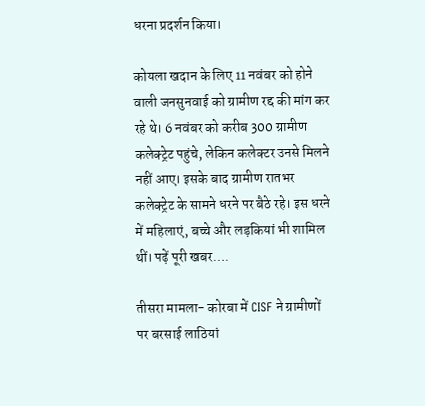धरना प्रदर्शन किया।

कोयला खदान के लिए 11 नवंबर को होने वाली जनसुनवाई को ग्रामीण रद्द की मांग कर रहे थे। 6 नवंबर को करीब 300 ग्रामीण कलेक्ट्रेट पहुंचे, लेकिन कलेक्टर उनसे मिलने नहीं आए। इसके बाद ग्रामीण रातभर कलेक्ट्रेट के सामने धरने पर बैठे रहे। इस धरने में महिलाएं, बच्चे और लड़कियां भी शामिल थीं। पढ़ें पूरी खबर….

तीसरा मामला- कोरबा में CISF ने ग्रामीणों पर बरसाई लाठियां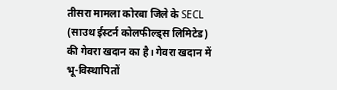तीसरा मामला कोरबा जिले के SECL (साउथ ईस्टर्न कोलफील्ड्स लिमिटेड) की गेवरा खदान का है। गेवरा खदान में भू-विस्थापितों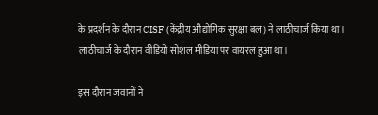के प्रदर्शन के दौरान CISF (केंद्रीय औद्योगिक सुरक्षा बल) ने लाठीचार्ज किया था। लाठीचार्ज के दौरान वीडियो सोशल मीडिया पर वायरल हुआ था।

इस दौरान जवानों ने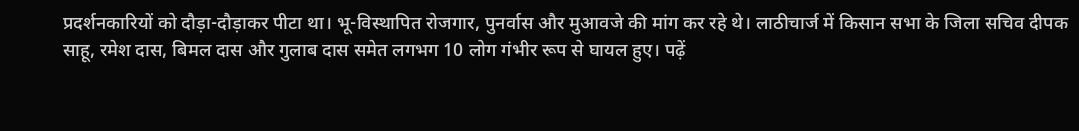प्रदर्शनकारियों को दौड़ा-दौड़ाकर पीटा था। भू-विस्थापित रोजगार, पुनर्वास और मुआवजे की मांग कर रहे थे। लाठीचार्ज में किसान सभा के जिला सचिव दीपक साहू, रमेश दास, बिमल दास और गुलाब दास समेत लगभग 10 लोग गंभीर रूप से घायल हुए। पढ़ें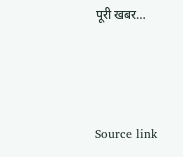पूरी खबर…



Source link